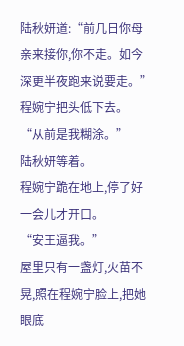陆秋妍道:“前几日你母亲来接你,你不走。如今深更半夜跑来说要走。”
程婉宁把头低下去。
“从前是我糊涂。”
陆秋妍等着。
程婉宁跪在地上,停了好一会儿才开口。
“安王逼我。”
屋里只有一盏灯,火苗不晃,照在程婉宁脸上,把她眼底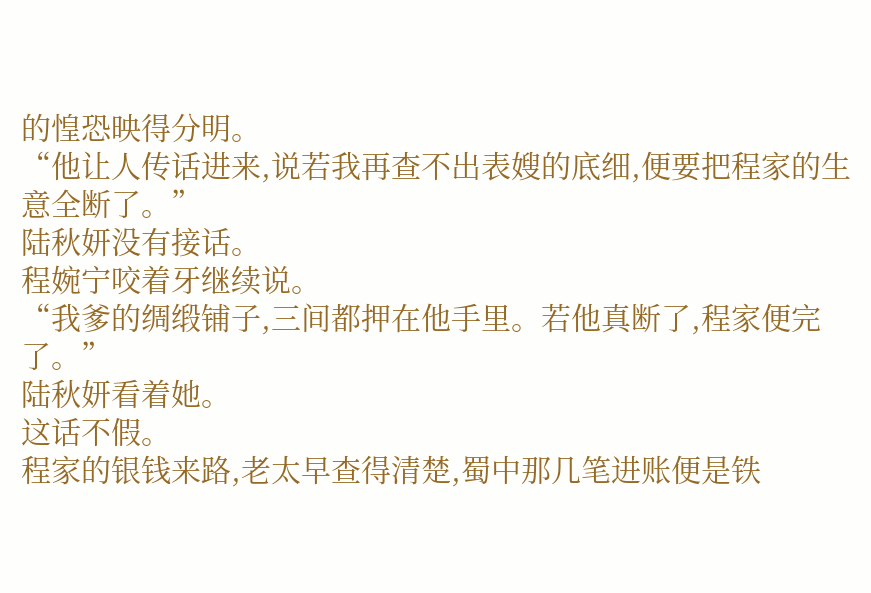的惶恐映得分明。
“他让人传话进来,说若我再查不出表嫂的底细,便要把程家的生意全断了。”
陆秋妍没有接话。
程婉宁咬着牙继续说。
“我爹的绸缎铺子,三间都押在他手里。若他真断了,程家便完了。”
陆秋妍看着她。
这话不假。
程家的银钱来路,老太早查得清楚,蜀中那几笔进账便是铁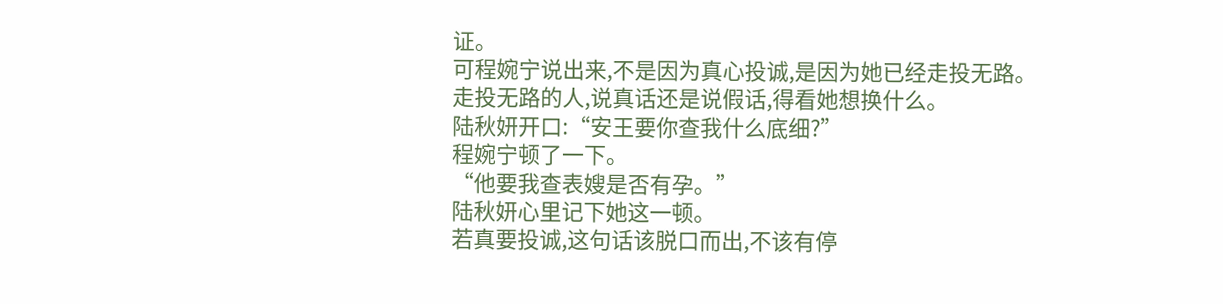证。
可程婉宁说出来,不是因为真心投诚,是因为她已经走投无路。
走投无路的人,说真话还是说假话,得看她想换什么。
陆秋妍开口:“安王要你查我什么底细?”
程婉宁顿了一下。
“他要我查表嫂是否有孕。”
陆秋妍心里记下她这一顿。
若真要投诚,这句话该脱口而出,不该有停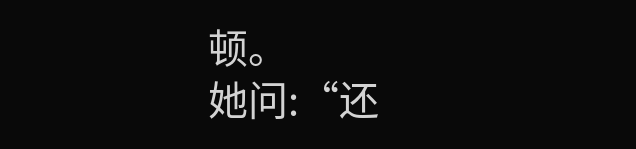顿。
她问:“还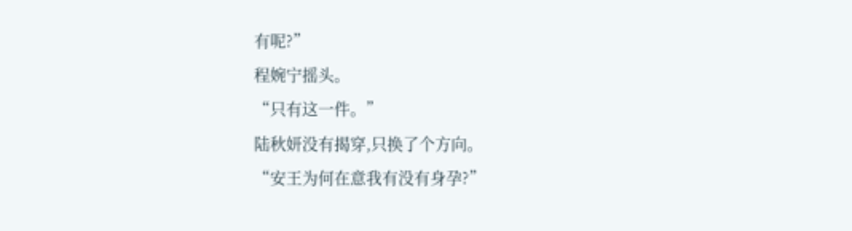有呢?”
程婉宁摇头。
“只有这一件。”
陆秋妍没有揭穿,只换了个方向。
“安王为何在意我有没有身孕?”